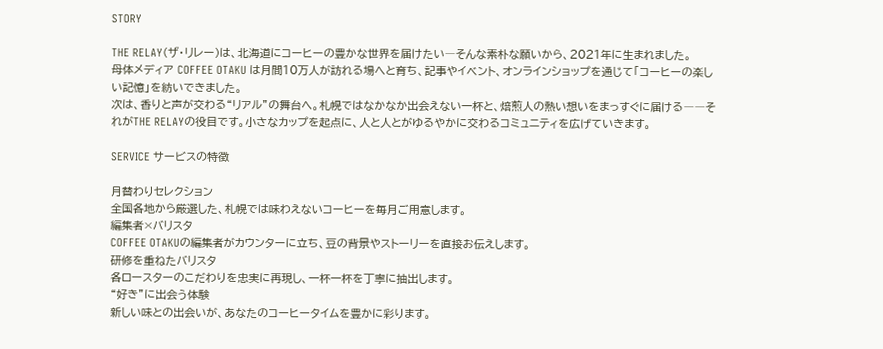STORY

THE RELAY(ザ・リレー)は、北海道にコーヒーの豊かな世界を届けたい―そんな素朴な願いから、2021年に生まれました。
母体メディア COFFEE OTAKU は月間10万人が訪れる場へと育ち、記事やイベント、オンラインショップを通じて「コーヒーの楽しい記憶」を紡いできました。
次は、香りと声が交わる“リアル”の舞台へ。札幌ではなかなか出会えない一杯と、焙煎人の熱い想いをまっすぐに届ける――それがTHE RELAYの役目です。小さなカップを起点に、人と人とがゆるやかに交わるコミュニティを広げていきます。

SERVICE サービスの特徴

月替わりセレクション
全国各地から厳選した、札幌では味わえないコーヒーを毎月ご用意します。
編集者×バリスタ
COFFEE OTAKUの編集者がカウンターに立ち、豆の背景やストーリーを直接お伝えします。
研修を重ねたバリスタ
各ロースターのこだわりを忠実に再現し、一杯一杯を丁寧に抽出します。
“好き”に出会う体験
新しい味との出会いが、あなたのコーヒータイムを豊かに彩ります。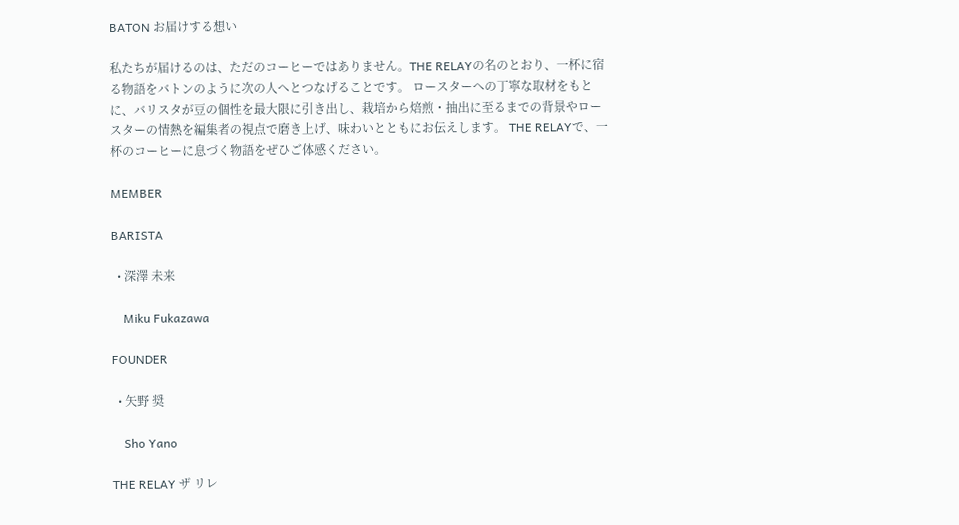BATON お届けする想い

私たちが届けるのは、ただのコーヒーではありません。THE RELAYの名のとおり、一杯に宿る物語をバトンのように次の人へとつなげることです。 ロースターへの丁寧な取材をもとに、バリスタが豆の個性を最大限に引き出し、栽培から焙煎・抽出に至るまでの背景やロースターの情熱を編集者の視点で磨き上げ、味わいとともにお伝えします。 THE RELAYで、一杯のコーヒーに息づく物語をぜひご体感ください。

MEMBER

BARISTA

  • 深澤 未来

    Miku Fukazawa

FOUNDER

  • 矢野 奨

    Sho Yano

THE RELAY ザ リレ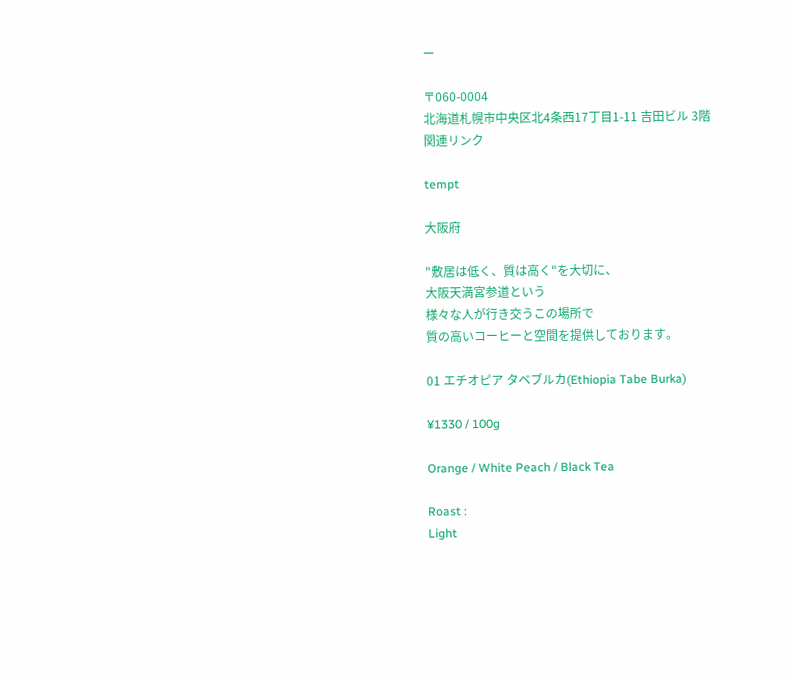ー

〒060-0004
北海道札幌市中央区北4条西17丁目1-11 吉田ビル 3階
関連リンク

tempt

大阪府

"敷居は低く、質は高く"を大切に、
大阪天満宮参道という
様々な人が行き交うこの場所で
質の高いコーヒーと空間を提供しております。

01 エチオピア タベブルカ(Ethiopia Tabe Burka)

¥1330 / 100g

Orange / White Peach / Black Tea

Roast :
Light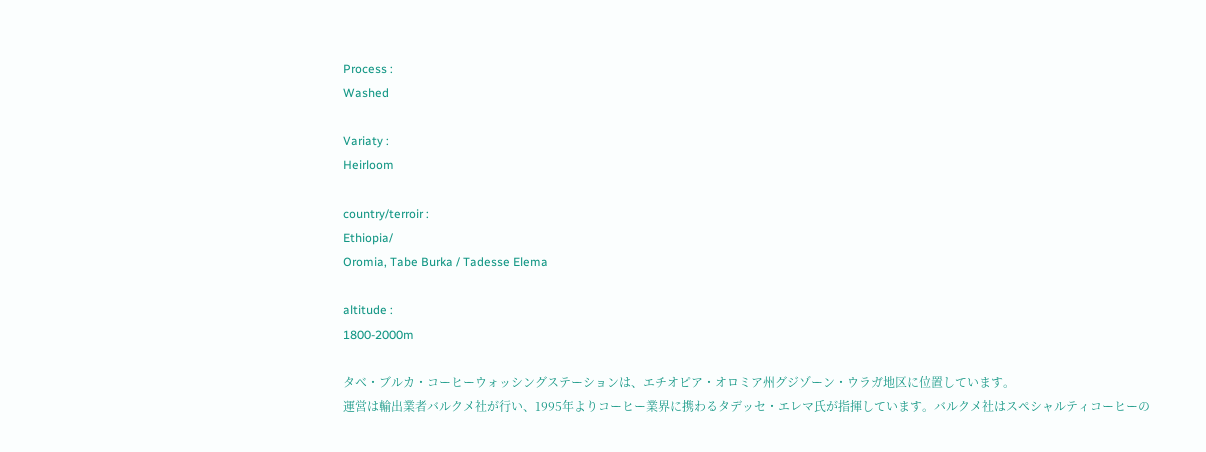Process :
Washed

Variaty :
Heirloom

country/terroir :
Ethiopia/
Oromia, Tabe Burka / Tadesse Elema

altitude :
1800-2000m

タベ・ブルカ・コーヒーウォッシングステーションは、エチオピア・オロミア州グジゾーン・ウラガ地区に位置しています。
運営は輸出業者バルクメ社が行い、1995年よりコーヒー業界に携わるタデッセ・エレマ氏が指揮しています。バルクメ社はスペシャルティコーヒーの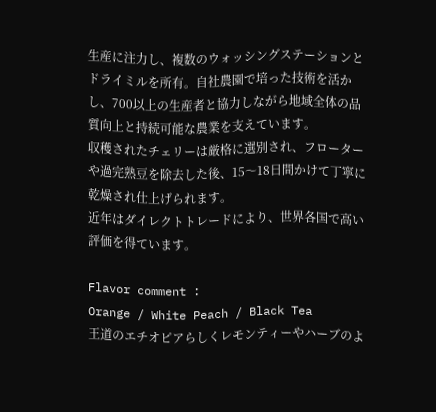生産に注力し、複数のウォッシングステーションとドライミルを所有。自社農園で培った技術を活かし、700以上の生産者と協力しながら地域全体の品質向上と持続可能な農業を支えています。
収穫されたチェリーは厳格に選別され、フローターや過完熟豆を除去した後、15〜18日間かけて丁寧に乾燥され仕上げられます。
近年はダイレクトトレードにより、世界各国で高い評価を得ています。

Flavor comment :
Orange / White Peach / Black Tea
王道のエチオピアらしくレモンティーやハーブのよ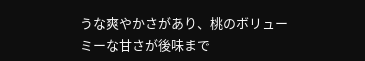うな爽やかさがあり、桃のボリューミーな甘さが後味まで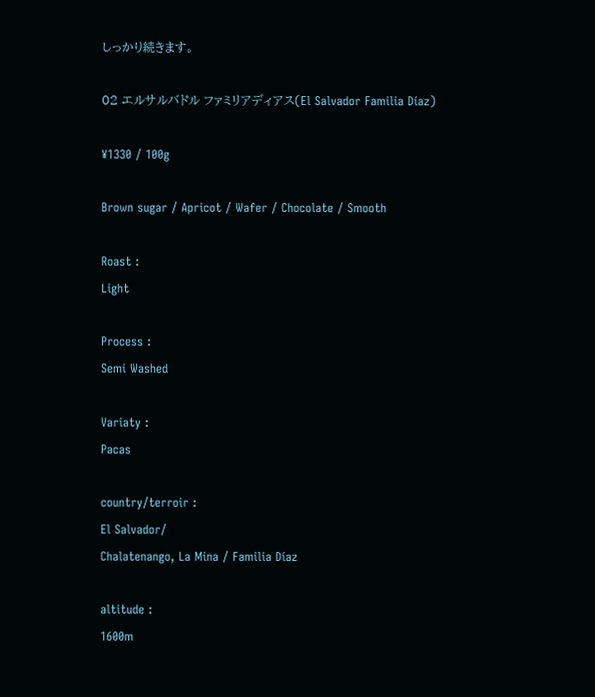しっかり続きます。

02 エルサルバドル ファミリアディアス(El Salvador Familia Díaz)

¥1330 / 100g

Brown sugar / Apricot / Wafer / Chocolate / Smooth

Roast :
Light

Process :
Semi Washed

Variaty :
Pacas

country/terroir :
El Salvador/
Chalatenango, La Mina / Familia Díaz

altitude :
1600m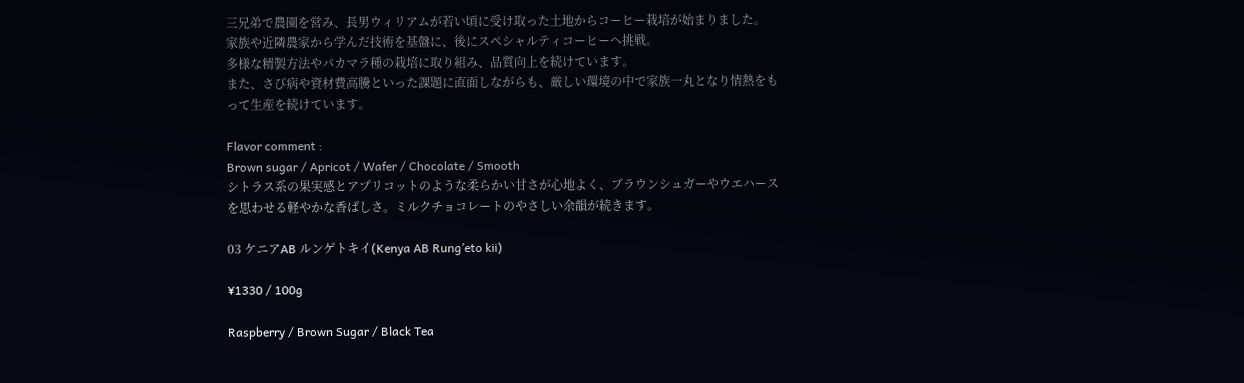三兄弟で農園を営み、長男ウィリアムが若い頃に受け取った土地からコーヒー栽培が始まりました。
家族や近隣農家から学んだ技術を基盤に、後にスペシャルティコーヒーへ挑戦。
多様な精製方法やパカマラ種の栽培に取り組み、品質向上を続けています。
また、さび病や資材費高騰といった課題に直面しながらも、厳しい環境の中で家族一丸となり情熱をもって生産を続けています。

Flavor comment :
Brown sugar / Apricot / Wafer / Chocolate / Smooth
シトラス系の果実感とアプリコットのような柔らかい甘さが心地よく、ブラウンシュガーやウエハースを思わせる軽やかな香ばしさ。ミルクチョコレートのやさしい余韻が続きます。

03 ケニアAB ルンゲトキイ(Kenya AB Rung’eto kii)

¥1330 / 100g

Raspberry / Brown Sugar / Black Tea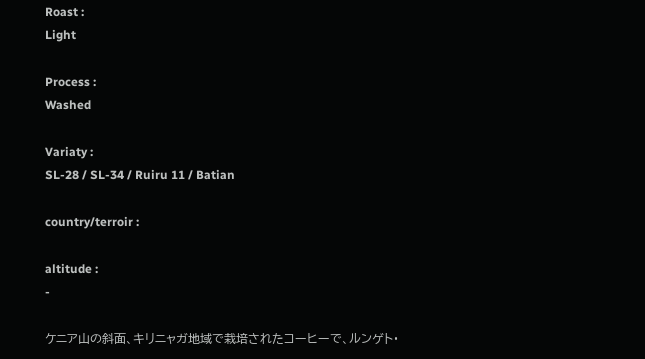Roast :
Light

Process :
Washed

Variaty :
SL-28 / SL-34 / Ruiru 11 / Batian

country/terroir :

altitude :
-

ケニア山の斜面、キリニャガ地域で栽培されたコーヒーで、ルンゲト・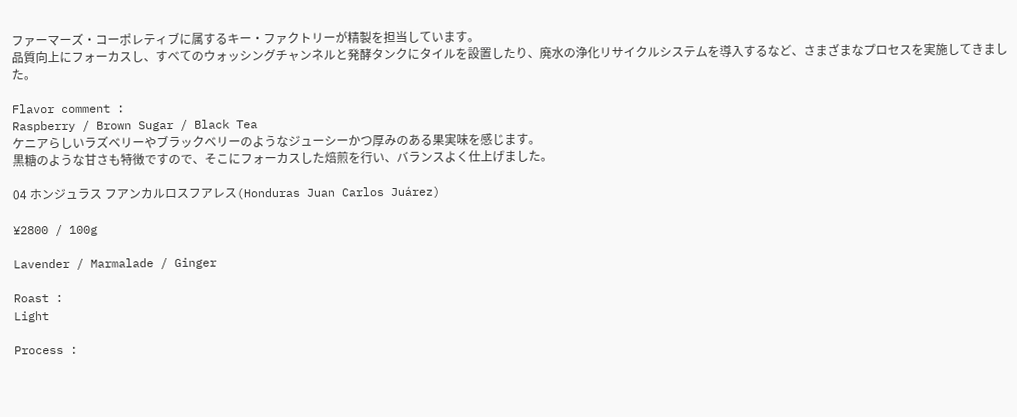ファーマーズ・コーポレティブに属するキー・ファクトリーが精製を担当しています。
品質向上にフォーカスし、すべてのウォッシングチャンネルと発酵タンクにタイルを設置したり、廃水の浄化リサイクルシステムを導入するなど、さまざまなプロセスを実施してきました。

Flavor comment :
Raspberry / Brown Sugar / Black Tea
ケニアらしいラズベリーやブラックベリーのようなジューシーかつ厚みのある果実味を感じます。
黒糖のような甘さも特徴ですので、そこにフォーカスした焙煎を行い、バランスよく仕上げました。

04 ホンジュラス フアンカルロスフアレス(Honduras Juan Carlos Juárez)

¥2800 / 100g

Lavender / Marmalade / Ginger

Roast :
Light

Process :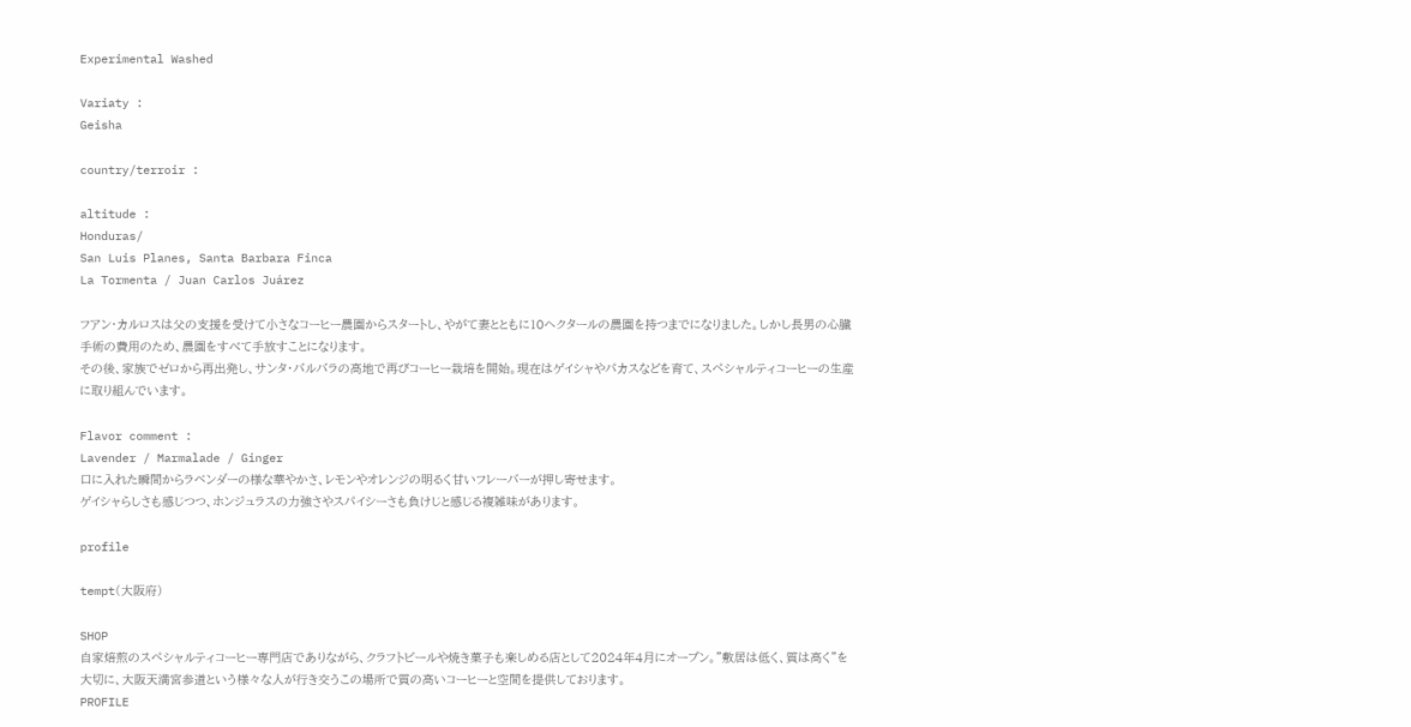Experimental Washed

Variaty :
Geisha

country/terroir :

altitude :
Honduras/
San Luis Planes, Santa Barbara Finca
La Tormenta / Juan Carlos Juárez

フアン・カルロスは父の支援を受けて小さなコーヒー農園からスタートし、やがて妻とともに10ヘクタールの農園を持つまでになりました。しかし長男の心臓手術の費用のため、農園をすべて手放すことになります。
その後、家族でゼロから再出発し、サンタ・バルバラの高地で再びコーヒー栽培を開始。現在はゲイシャやパカスなどを育て、スペシャルティコーヒーの生産に取り組んでいます。

Flavor comment :
Lavender / Marmalade / Ginger
口に入れた瞬間からラベンダーの様な華やかさ、レモンやオレンジの明るく甘いフレーバーが押し寄せます。
ゲイシャらしさも感じつつ、ホンジュラスの力強さやスパイシーさも負けじと感じる複雑味があります。

profile

tempt(大阪府)

SHOP
自家焙煎のスペシャルティコーヒー専門店でありながら、クラフトビールや焼き菓子も楽しめる店として2024年4月にオープン。"敷居は低く、質は高く"を大切に、大阪天満宮参道という様々な人が行き交うこの場所で質の高いコーヒーと空間を提供しております。
PROFILE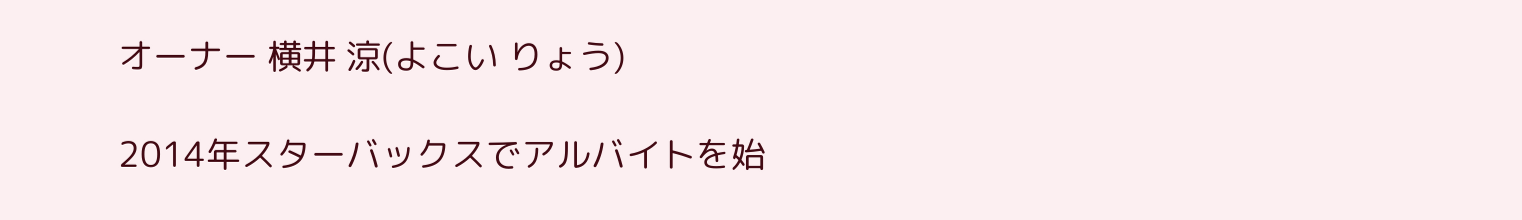オーナー 横井 涼(よこい りょう)

2014年スターバックスでアルバイトを始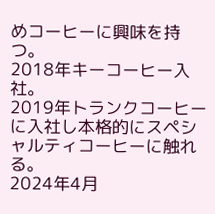めコーヒーに興味を持つ。
2018年キーコーヒー入社。
2019年トランクコーヒーに入社し本格的にスペシャルティコーヒーに触れる。
2024年4月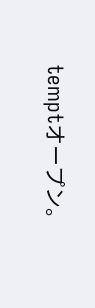temptオープン。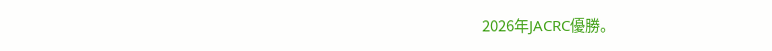2026年JACRC優勝。